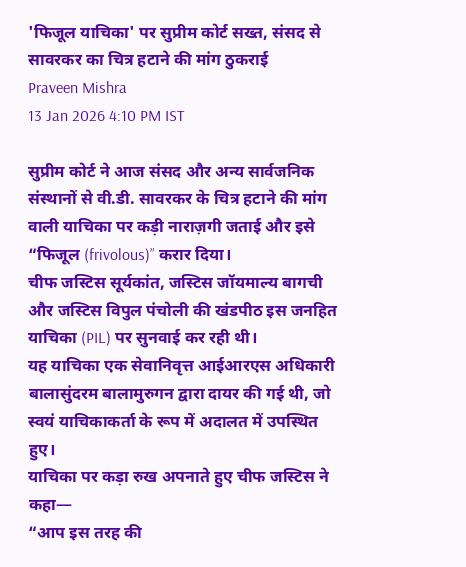'फिजूल याचिका' पर सुप्रीम कोर्ट सख्त, संसद से सावरकर का चित्र हटाने की मांग ठुकराई
Praveen Mishra
13 Jan 2026 4:10 PM IST

सुप्रीम कोर्ट ने आज संसद और अन्य सार्वजनिक संस्थानों से वी.डी. सावरकर के चित्र हटाने की मांग वाली याचिका पर कड़ी नाराज़गी जताई और इसे “फिजूल (frivolous)” करार दिया।
चीफ जस्टिस सूर्यकांत, जस्टिस जॉयमाल्य बागची और जस्टिस विपुल पंचोली की खंडपीठ इस जनहित याचिका (PIL) पर सुनवाई कर रही थी।
यह याचिका एक सेवानिवृत्त आईआरएस अधिकारी बालासुंदरम बालामुरुगन द्वारा दायर की गई थी, जो स्वयं याचिकाकर्ता के रूप में अदालत में उपस्थित हुए।
याचिका पर कड़ा रुख अपनाते हुए चीफ जस्टिस ने कहा—
“आप इस तरह की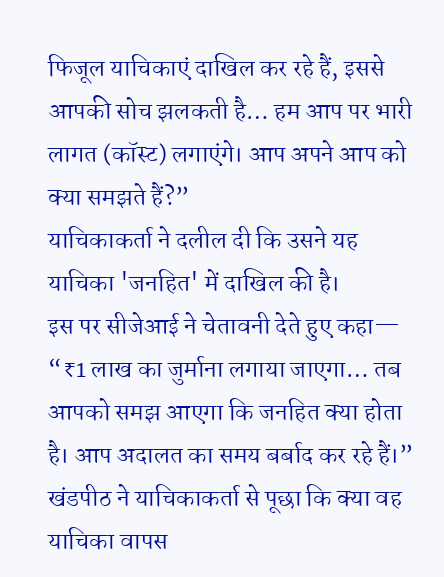फिजूल याचिकाएं दाखिल कर रहे हैं, इससे आपकी सोच झलकती है… हम आप पर भारी लागत (कॉस्ट) लगाएंगे। आप अपने आप को क्या समझते हैं?”
याचिकाकर्ता ने दलील दी कि उसने यह याचिका 'जनहित' में दाखिल की है।
इस पर सीजेआई ने चेतावनी देते हुए कहा—
“₹1 लाख का जुर्माना लगाया जाएगा… तब आपको समझ आएगा कि जनहित क्या होता है। आप अदालत का समय बर्बाद कर रहे हैं।”
खंडपीठ ने याचिकाकर्ता से पूछा कि क्या वह याचिका वापस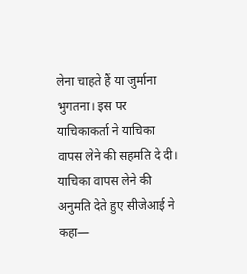लेना चाहते हैं या जुर्माना भुगतना। इस पर याचिकाकर्ता ने याचिका वापस लेने की सहमति दे दी।
याचिका वापस लेने की अनुमति देते हुए सीजेआई ने कहा—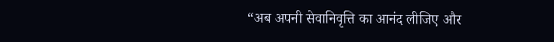“अब अपनी सेवानिवृत्ति का आनंद लीजिए और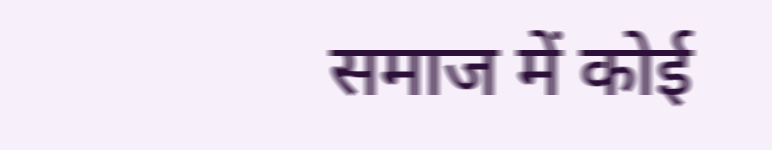समाज में कोई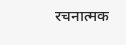रचनात्मक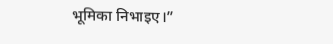भूमिका निभाइए।”